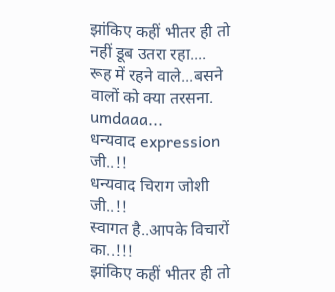झांकिए कहीं भीतर ही तो नहीं डूब उतरा रहा....
रूह में रहने वाले...बसने वालों को क्या तरसना.
umdaaa...
धन्यवाद expression जी..!!
धन्यवाद चिराग जोशी जी..!!
स्वागत है..आपके विचारों का..!!!
झांकिए कहीं भीतर ही तो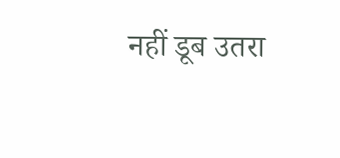नहीं डूब उतरा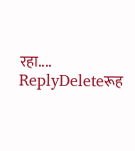रहा....
ReplyDeleteरूह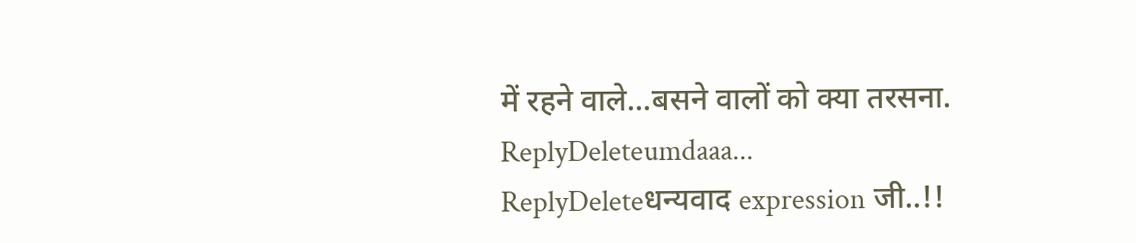में रहने वाले...बसने वालों को क्या तरसना.
ReplyDeleteumdaaa...
ReplyDeleteधन्यवाद expression जी..!!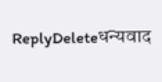ReplyDeleteधन्यवाद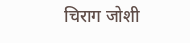चिराग जोशी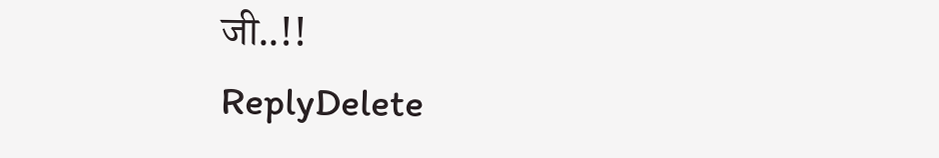जी..!!
ReplyDelete